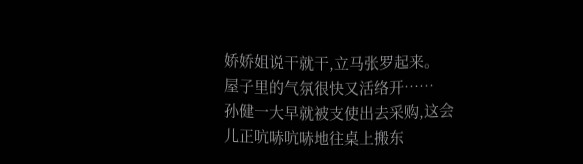娇娇姐说干就干,立马张罗起来。
屋子里的气氛很快又活络开……
孙健一大早就被支使出去采购,这会儿正吭哧吭哧地往桌上搬东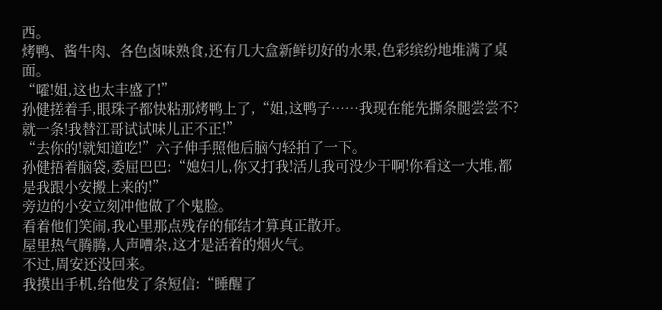西。
烤鸭、酱牛肉、各色卤味熟食,还有几大盒新鲜切好的水果,色彩缤纷地堆满了桌面。
“嚯!姐,这也太丰盛了!”
孙健搓着手,眼珠子都快粘那烤鸭上了,“姐,这鸭子……我现在能先撕条腿尝尝不?就一条!我替江哥试试味儿正不正!”
“去你的!就知道吃!”六子伸手照他后脑勺轻拍了一下。
孙健捂着脑袋,委屈巴巴:“媳妇儿,你又打我!活儿我可没少干啊!你看这一大堆,都是我跟小安搬上来的!”
旁边的小安立刻冲他做了个鬼脸。
看着他们笑闹,我心里那点残存的郁结才算真正散开。
屋里热气腾腾,人声嘈杂,这才是活着的烟火气。
不过,周安还没回来。
我摸出手机,给他发了条短信:“睡醒了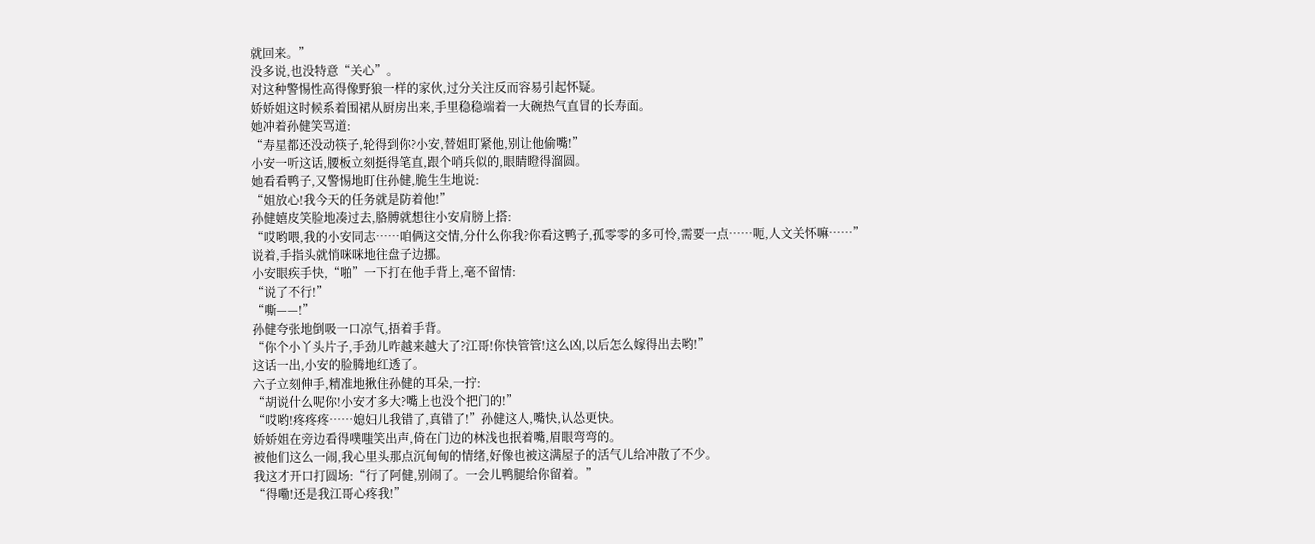就回来。”
没多说,也没特意“关心”。
对这种警惕性高得像野狼一样的家伙,过分关注反而容易引起怀疑。
娇娇姐这时候系着围裙从厨房出来,手里稳稳端着一大碗热气直冒的长寿面。
她冲着孙健笑骂道:
“寿星都还没动筷子,轮得到你?小安,替姐盯紧他,别让他偷嘴!”
小安一听这话,腰板立刻挺得笔直,跟个哨兵似的,眼睛瞪得溜圆。
她看看鸭子,又警惕地盯住孙健,脆生生地说:
“姐放心!我今天的任务就是防着他!”
孙健嬉皮笑脸地凑过去,胳膊就想往小安肩膀上搭:
“哎哟喂,我的小安同志……咱俩这交情,分什么你我?你看这鸭子,孤零零的多可怜,需要一点……呃,人文关怀嘛……”
说着,手指头就悄咪咪地往盘子边挪。
小安眼疾手快,“啪”一下打在他手背上,毫不留情:
“说了不行!”
“嘶——!”
孙健夸张地倒吸一口凉气,捂着手背。
“你个小丫头片子,手劲儿咋越来越大了?江哥!你快管管!这么凶,以后怎么嫁得出去哟!”
这话一出,小安的脸腾地红透了。
六子立刻伸手,精准地揪住孙健的耳朵,一拧:
“胡说什么呢你!小安才多大?嘴上也没个把门的!”
“哎哟!疼疼疼……媳妇儿我错了,真错了!”孙健这人,嘴快,认怂更快。
娇娇姐在旁边看得噗嗤笑出声,倚在门边的林浅也抿着嘴,眉眼弯弯的。
被他们这么一闹,我心里头那点沉甸甸的情绪,好像也被这满屋子的活气儿给冲散了不少。
我这才开口打圆场:“行了阿健,别闹了。一会儿鸭腿给你留着。”
“得嘞!还是我江哥心疼我!”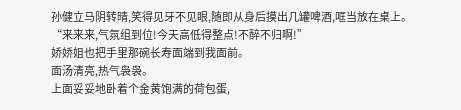孙健立马阴转晴,笑得见牙不见眼,随即从身后摸出几罐啤酒,哐当放在桌上。
“来来来,气氛组到位!今天高低得整点!不醉不归啊!”
娇娇姐也把手里那碗长寿面端到我面前。
面汤清亮,热气袅袅。
上面妥妥地卧着个金黄饱满的荷包蛋,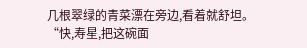几根翠绿的青菜漂在旁边,看着就舒坦。
“快,寿星,把这碗面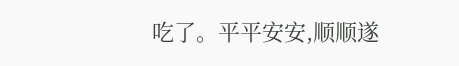吃了。平平安安,顺顺遂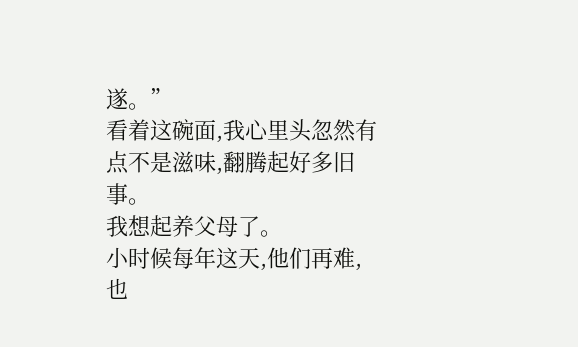遂。”
看着这碗面,我心里头忽然有点不是滋味,翻腾起好多旧事。
我想起养父母了。
小时候每年这天,他们再难,也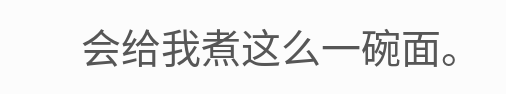会给我煮这么一碗面。